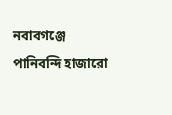নবাবগঞ্জে পানিবন্দি হাজারো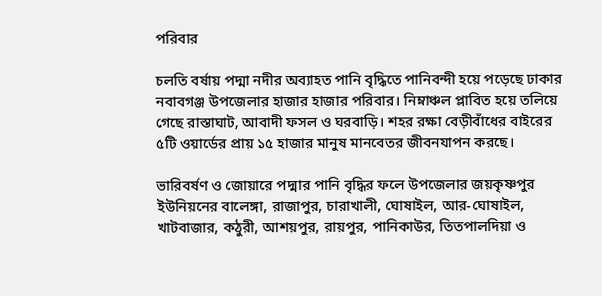পরিবার

চলতি বর্ষায় পদ্মা নদীর অব্যাহত পানি বৃদ্ধিতে পানিবন্দী হয়ে পড়েছে ঢাকার নবাবগঞ্জ উপজেলার হাজার হাজার পরিবার। নিম্নাঞ্চল প্লাবিত হয়ে তলিয়ে গেছে রাস্তাঘাট, আবাদী ফসল ও ঘরবাড়ি। শহর রক্ষা বেড়ীবাঁধের বাইরের ৫টি ওয়ার্ডের প্রায় ১৫ হাজার মানুষ মানবেতর জীবনযাপন করছে।

ভারিবর্ষণ ও জোয়ারে পদ্মার পানি বৃদ্ধির ফলে উপজেলার জয়কৃষ্ণপুর ইউনিয়নের বালেঙ্গা, রাজাপুর, চারাখালী, ঘোষাইল, আর-ঘোষাইল, খাটবাজার, কঠুরী, আশয়পুর, রায়পুর, পানিকাউর, তিতপালদিয়া ও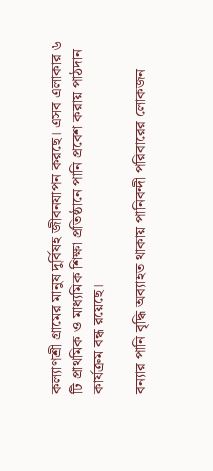কল্যাণশ্রী গ্রামের মানুষ দুর্বিষহ জীবনযাপন করছে। এসব এলাকার ৬ টি প্রাথমিক ও মাধ্যমিক শিক্ষা প্রতিষ্ঠানে পানি প্রবেশ করায় পাঠদান কার্যক্রম বন্ধ রয়েছে।

বন্যার পানি বৃদ্ধি অব্যাহত থাকায় পানিবন্দী পরিবারের লোকজন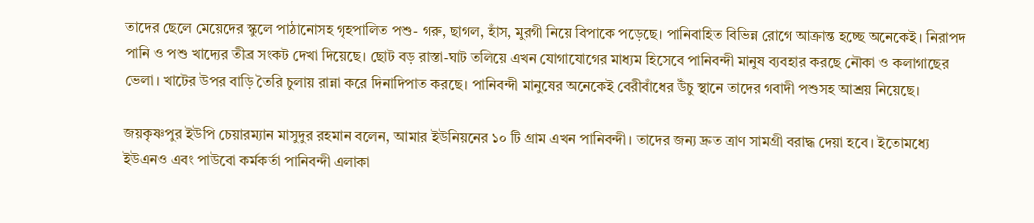তাদের ছেলে মেয়েদের স্কুলে পাঠানোসহ গৃহপালিত পশু- গরু, ছাগল, হাঁস, মুরগী নিয়ে বিপাকে পড়েছে। পানিবাহিত বিভিন্ন রোগে আক্রান্ত হচ্ছে অনেকেই। নিরাপদ পানি ও পশু খাদ্যের তীব্র সংকট দেখা দিয়েছে। ছোট বড় রাস্তা-ঘাট তলিয়ে এখন যোগাযোগের মাধ্যম হিসেবে পানিবন্দী মানুষ ব্যবহার করছে নৌকা ও কলাগাছের ভেলা। খাটের উপর বাড়ি তৈরি চুলায় রান্না করে দিনাদিপাত করছে। পানিবন্দী মানুষের অনেকেই বেরীবাঁধের উঁচু স্থানে তাদের গবাদী পশুসহ আশ্রয় নিয়েছে।

জয়কৃষ্ণপুর ইউপি চেয়ারম্যান মাসুদুর রহমান বলেন, আমার ইউনিয়নের ১০ টি গ্রাম এখন পানিবন্দী। তাদের জন্য দ্রুত ত্রাণ সামগ্রী বরাদ্ধ দেয়া হবে। ইতোমধ্যে ইউএনও এবং পাউবো কর্মকর্তা পানিবন্দী এলাকা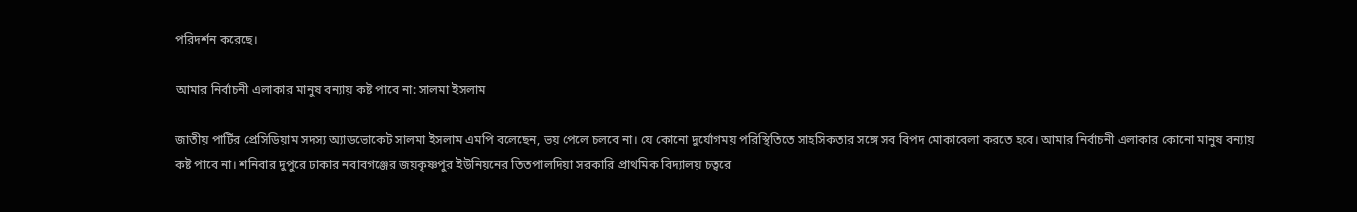পরিদর্শন করেছে।

আমার নির্বাচনী এলাকার মানুষ বন্যায় কষ্ট পাবে না: সালমা ইসলাম

জাতীয় পার্টির প্রেসিডিয়াম সদস্য অ্যাডভোকেট সালমা ইসলাম এমপি বলেছেন, ভয় পেলে চলবে না। যে কোনো দুর্যোগময় পরিস্থিতিতে সাহসিকতার সঙ্গে সব বিপদ মোকাবেলা করতে হবে। আমার নির্বাচনী এলাকার কোনো মানুষ বন্যায় কষ্ট পাবে না। শনিবার দুপুরে ঢাকার নবাবগঞ্জের জয়কৃষ্ণপুর ইউনিয়নের তিতপালদিয়া সরকারি প্রাথমিক বিদ্যালয় চত্বরে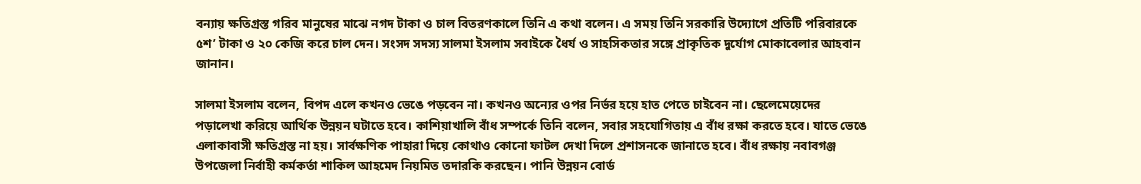বন্যায় ক্ষতিগ্রস্ত গরিব মানুষের মাঝে নগদ টাকা ও চাল বিতরণকালে তিনি এ কথা বলেন। এ সময় তিনি সরকারি উদ্যোগে প্রতিটি পরিবারকে ৫শ’ টাকা ও ২০ কেজি করে চাল দেন। সংসদ সদস্য সালমা ইসলাম সবাইকে ধৈর্য ও সাহসিকতার সঙ্গে প্রাকৃতিক দুর্যোগ মোকাবেলার আহবান জানান।

সালমা ইসলাম বলেন, বিপদ এলে কখনও ভেঙে পড়বেন না। কখনও অন্যের ওপর নির্ভর হয়ে হাত পেতে চাইবেন না। ছেলেমেয়েদের পড়ালেখা করিয়ে আর্থিক উন্নয়ন ঘটাতে হবে। কাশিয়াখালি বাঁধ সম্পর্কে তিনি বলেন, সবার সহযোগিতায় এ বাঁধ রক্ষা করতে হবে। যাতে ভেঙে এলাকাবাসী ক্ষতিগ্রস্ত না হয়। সার্বক্ষণিক পাহারা দিয়ে কোথাও কোনো ফাটল দেখা দিলে প্রশাসনকে জানাতে হবে। বাঁধ রক্ষায় নবাবগঞ্জ উপজেলা নির্বাহী কর্মকর্তা শাকিল আহমেদ নিয়মিত তদারকি করছেন। পানি উন্নয়ন বোর্ড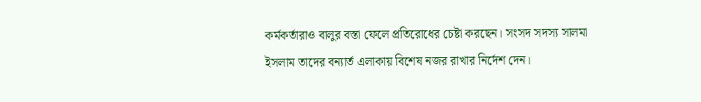কর্মকর্তারাও বালুর বস্তা ফেলে প্রতিরোধের চেষ্টা করছেন। সংসদ সদস্য সালমা ইসলাম তাদের বন্যার্ত এলাকায় বিশেষ নজর রাখার নির্দেশ দেন।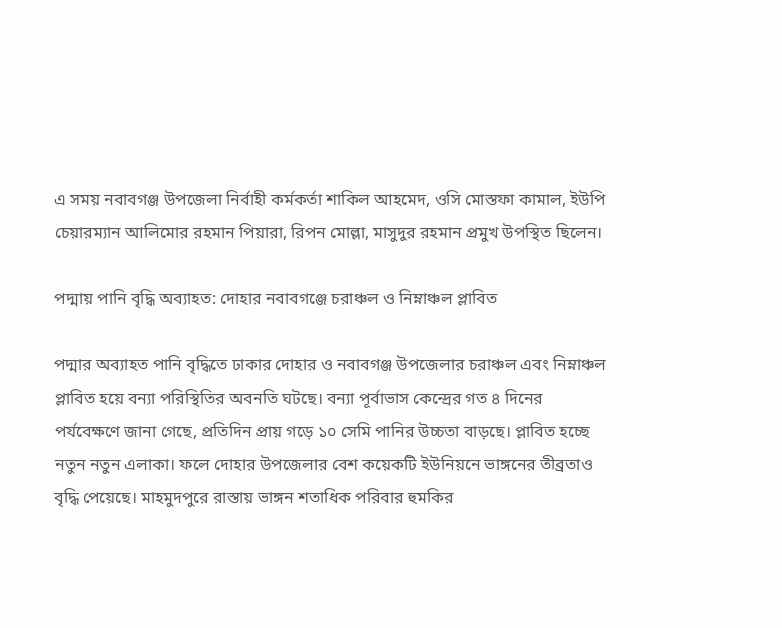এ সময় নবাবগঞ্জ উপজেলা নির্বাহী কর্মকর্তা শাকিল আহমেদ, ওসি মোস্তফা কামাল, ইউপি চেয়ারম্যান আলিমোর রহমান পিয়ারা, রিপন মোল্লা, মাসুদুর রহমান প্রমুখ উপস্থিত ছিলেন।

পদ্মায় পানি বৃদ্ধি অব্যাহত: দোহার নবাবগঞ্জে চরাঞ্চল ও নিম্নাঞ্চল প্লাবিত

পদ্মার অব্যাহত পানি বৃদ্ধিতে ঢাকার দোহার ও নবাবগঞ্জ উপজেলার চরাঞ্চল এবং নিম্নাঞ্চল প্লাবিত হয়ে বন্যা পরিস্থিতির অবনতি ঘটছে। বন্যা পূর্বাভাস কেন্দ্রের গত ৪ দিনের পর্যবেক্ষণে জানা গেছে, প্রতিদিন প্রায় গড়ে ১০ সেমি পানির উচ্চতা বাড়ছে। প্লাবিত হচ্ছে নতুন নতুন এলাকা। ফলে দোহার উপজেলার বেশ কয়েকটি ইউনিয়নে ভাঙ্গনের তীব্রতাও বৃদ্ধি পেয়েছে। মাহমুদপুরে রাস্তায় ভাঙ্গন শতাধিক পরিবার হুমকির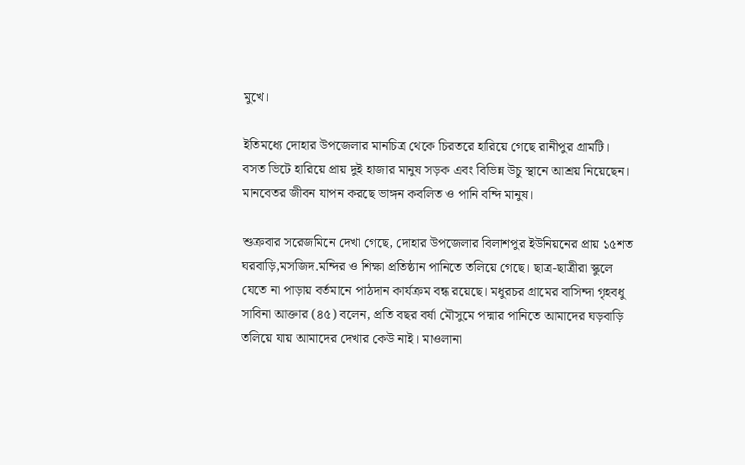মুখে।

ইতিমধ্যে দোহার উপজেলার মানচিত্র থেকে চিরতরে হারিয়ে গেছে রানীপুর গ্রামটি। বসত ভিটে হারিয়ে প্রায় দুই হাজার মানুষ সড়ক এবং বিভিন্ন উচু স্থানে আশ্রয় নিয়েছেন। মানবেতর জীবন যাপন করছে ভাঙ্গন কবলিত ও পানি বন্দি মানুষ।

শুক্রবার সরেজমিনে দেখা গেছে, দোহার উপজেলার বিলাশপুর ইউনিয়নের প্রায় ১৫শত ঘরবাড়ি,মসজিদ.মন্দির ও শিক্ষা প্রতিষ্ঠান পানিতে তলিয়ে গেছে। ছাত্র-ছাত্রীরা স্কুলে যেতে না পাড়ায় বর্তমানে পাঠদান কার্যক্রম বন্ধ রয়েছে। মধুরচর গ্রামের বাসিন্দা গৃহবধু সাবিনা আক্তার (৪৫) বলেন, প্রতি বছর বর্ষা মৌসুমে পদ্মার পানিতে আমাদের ঘড়বাড়ি তলিয়ে যায় আমাদের দেখার কেউ নাই। মাওলানা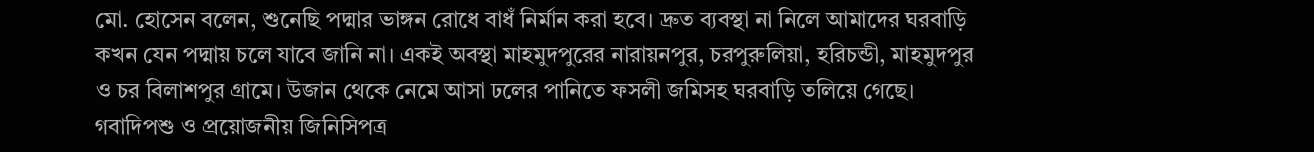মো. হোসেন বলেন, শুনেছি পদ্মার ভাঙ্গন রোধে বাধঁ নির্মান করা হবে। দ্রুত ব্যবস্থা না নিলে আমাদের ঘরবাড়ি কখন যেন পদ্মায় চলে যাবে জানি না। একই অবস্থা মাহমুদপুরের নারায়নপুর, চরপুরুলিয়া, হরিচন্ডী, মাহমুদপুর ও চর বিলাশপুর গ্রামে। উজান থেকে নেমে আসা ঢলের পানিতে ফসলী জমিসহ ঘরবাড়ি তলিয়ে গেছে। গবাদিপশু ও প্রয়োজনীয় জিনিসিপত্র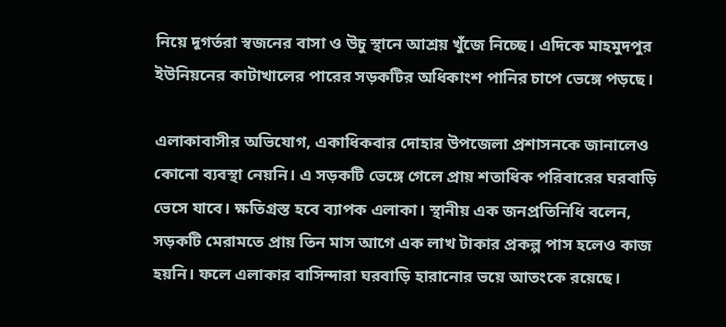নিয়ে দূগর্তরা স্বজনের বাসা ও উচু স্থানে আশ্রয় খুঁজে নিচ্ছে। এদিকে মাহমুদপুর ইউনিয়নের কাটাখালের পারের সড়কটির অধিকাংশ পানির চাপে ভেঙ্গে পড়ছে।

এলাকাবাসীর অভিযোগ, একাধিকবার দোহার উপজেলা প্রশাসনকে জানালেও কোনো ব্যবস্থা নেয়নি। এ সড়কটি ভেঙ্গে গেলে প্রায় শতাধিক পরিবারের ঘরবাড়ি ভেসে যাবে। ক্ষতিগ্রস্ত হবে ব্যাপক এলাকা। স্থানীয় এক জনপ্রতিনিধি বলেন, সড়কটি মেরামতে প্রায় তিন মাস আগে এক লাখ টাকার প্রকল্প পাস হলেও কাজ হয়নি। ফলে এলাকার বাসিন্দারা ঘরবাড়ি হারানোর ভয়ে আতংকে রয়েছে।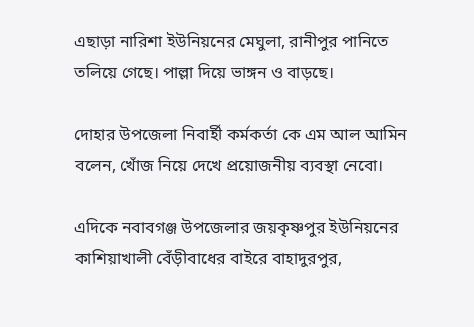এছাড়া নারিশা ইউনিয়নের মেঘুলা, রানীপুর পানিতে তলিয়ে গেছে। পাল্লা দিয়ে ভাঙ্গন ও বাড়ছে।

দোহার উপজেলা নিবার্হী কর্মকর্তা কে এম আল আমিন বলেন, খোঁজ নিয়ে দেখে প্রয়োজনীয় ব্যবস্থা নেবো।

এদিকে নবাবগঞ্জ উপজেলার জয়কৃষ্ণপুর ইউনিয়নের কাশিয়াখালী বেঁড়ীবাধের বাইরে বাহাদুরপুর,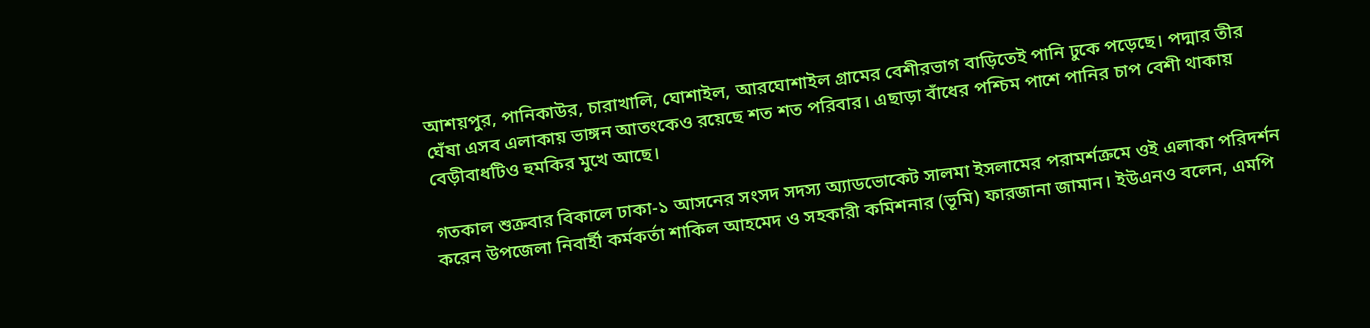আশয়পুর, পানিকাউর, চারাখালি, ঘোশাইল, আরঘোশাইল গ্রামের বেশীরভাগ বাড়িতেই পানি ঢুকে পড়েছে। পদ্মার তীর ঘেঁষা এসব এলাকায় ভাঙ্গন আতংকেও রয়েছে শত শত পরিবার। এছাড়া বাঁধের পশ্চিম পাশে পানির চাপ বেশী থাকায় বেড়ীবাধটিও হুমকির মুখে আছে।

গতকাল শুক্রবার বিকালে ঢাকা-১ আসনের সংসদ সদস্য অ্যাডভোকেট সালমা ইসলামের পরামর্শক্রমে ওই এলাকা পরিদর্শন করেন উপজেলা নিবার্হী কর্মকর্তা শাকিল আহমেদ ও সহকারী কমিশনার (ভূমি) ফারজানা জামান। ইউএনও বলেন, এমপি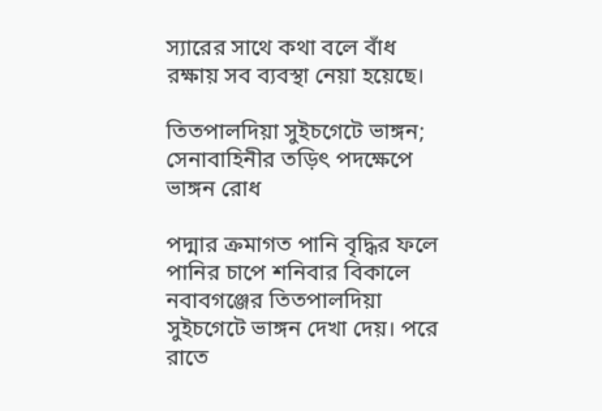স্যারের সাথে কথা বলে বাঁধ রক্ষায় সব ব্যবস্থা নেয়া হয়েছে।

তিতপালদিয়া সুইচগেটে ভাঙ্গন; সেনাবাহিনীর তড়িৎ পদক্ষেপে ভাঙ্গন রোধ

পদ্মার ক্রমাগত পানি বৃদ্ধির ফলে পানির চাপে শনিবার বিকালে নবাবগঞ্জের তিতপালদিয়া সুইচগেটে ভাঙ্গন দেখা দেয়। পরে রাতে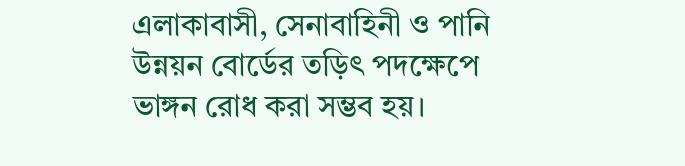এলাকাবাসী, সেনাবাহিনী ও পানি উন্নয়ন বোর্ডের তড়িৎ পদক্ষেপে ভাঙ্গন রোধ করা সম্ভব হয়।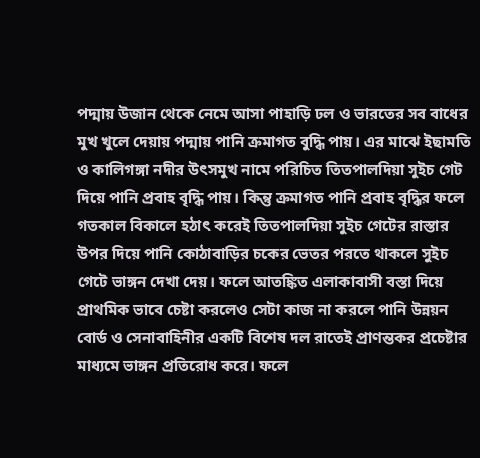পদ্মায় উজান থেকে নেমে আসা পাহাড়ি ঢল ও ভারতের সব বাধের মুখ খুলে দেয়ায় পদ্মায় পানি ক্রমাগত বুদ্ধি পায়। এর মাঝে ইছামতি ও কালিগঙ্গা নদীর উৎসমুখ নামে পরিচিত তিতপালদিয়া সুইচ গেট দিয়ে পানি প্রবাহ বৃদ্ধি পায়। কিন্তু ক্রমাগত পানি প্রবাহ বৃদ্ধির ফলে গতকাল বিকালে হঠাৎ করেই তিতপালদিয়া সুইচ গেটের রাস্তার উপর দিয়ে পানি কোঠাবাড়ির চকের ভেতর পরতে থাকলে সুইচ গেটে ভাঙ্গন দেখা দেয়। ফলে আতঙ্কিত এলাকাবাসী বস্তা দিয়ে প্রাথমিক ভাবে চেষ্টা করলেও সেটা কাজ না করলে পানি উন্নয়ন বোর্ড ও সেনাবাহিনীর একটি বিশেষ দল রাতেই প্রাণন্তকর প্রচেষ্টার মাধ্যমে ভাঙ্গন প্রতিরোধ করে। ফলে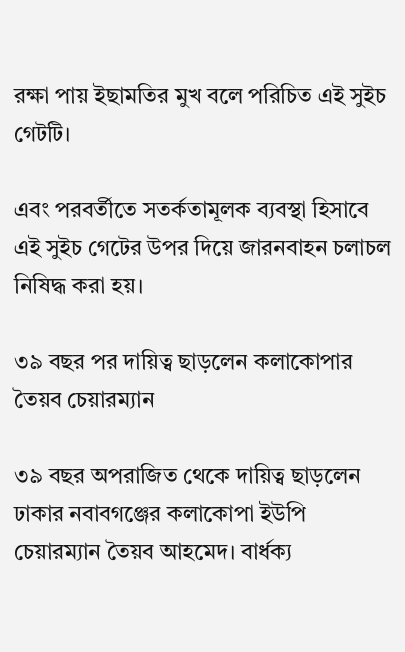রক্ষা পায় ইছামতির মুখ বলে পরিচিত এই সুইচ গেটটি।

এবং পরবর্তীতে সতর্কতামূলক ব্যবস্থা হিসাবে এই সুইচ গেটের উপর দিয়ে জারনবাহন চলাচল নিষিদ্ধ করা হয়।

৩৯ বছর পর দায়িত্ব ছাড়লেন কলাকোপার তৈয়ব চেয়ারম্যান

৩৯ বছর অপরাজিত থেকে দায়িত্ব ছাড়লেন ঢাকার নবাবগঞ্জের কলাকোপা ইউপি চেয়ারম্যান তৈয়ব আহমেদ। বার্ধক্য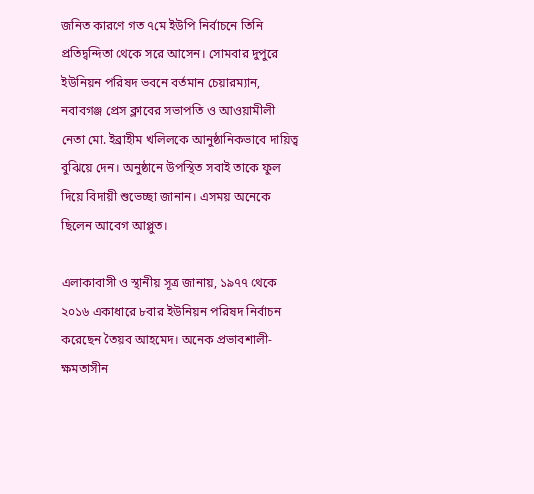জনিত কারণে গত ৭মে ইউপি নির্বাচনে তিনি প্রতিদ্বন্দিতা থেকে সরে আসেন। সোমবার দুপুরে ইউনিয়ন পরিষদ ভবনে বর্তমান চেয়ারম্যান, নবাবগঞ্জ প্রেস ক্লাবের সভাপতি ও আওয়ামীলী নেতা মো. ইব্রাহীম খলিলকে আনুষ্ঠানিকভাবে দায়িত্ব বুঝিয়ে দেন। অনুষ্ঠানে উপস্থিত সবাই তাকে ফুল দিয়ে বিদায়ী শুভেচ্ছা জানান। এসময় অনেকে ছিলেন আবেগ আপ্লুত।

এলাকাবাসী ও স্থানীয় সূত্র জানায়, ১৯৭৭ থেকে ২০১৬ একাধারে ৮বার ইউনিয়ন পরিষদ নির্বাচন করেছেন তৈয়ব আহমেদ। অনেক প্রভাবশালী-ক্ষমতাসীন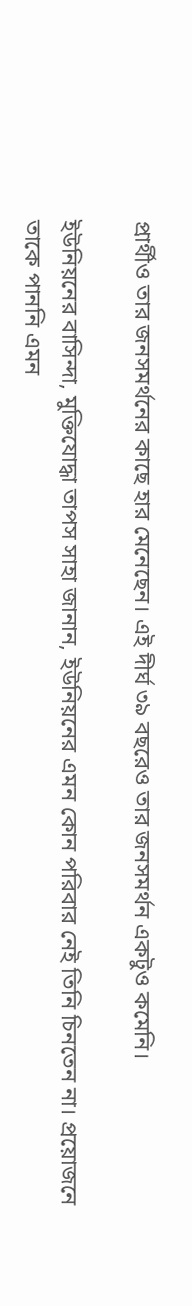প্রার্থীও তার জনসমর্থনের কাছে হার মেনেছেন। এই দীর্ঘ ৩৯ বছরেও তার জনসমর্থন একটুও কমেনি।

ইউনিয়নের বাসিন্দা, মুক্তিযোদ্ধা তাপস সাহা জানান, ইউনিয়নের এমন কোন পরিবার নেই তিনি চিনতেন না। প্রয়োজনে তাকে পাননি এমন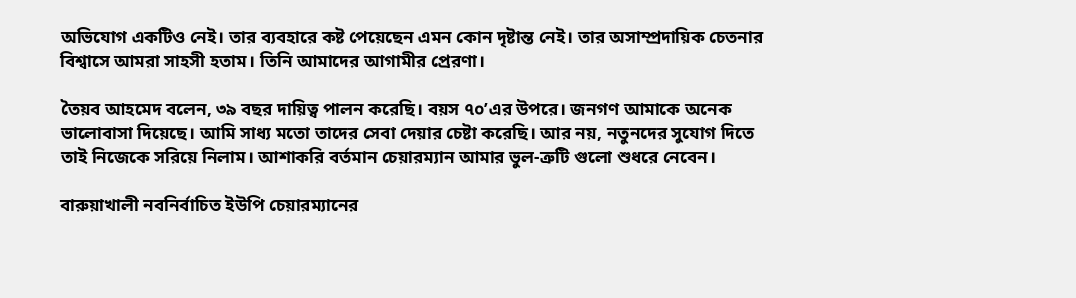অভিযোগ একটিও নেই। তার ব্যবহারে কষ্ট পেয়েছেন এমন কোন দৃষ্টান্ত নেই। তার অসাম্প্রদায়িক চেতনার বিশ্বাসে আমরা সাহসী হতাম। তিনি আমাদের আগামীর প্রেরণা।

তৈয়ব আহমেদ বলেন, ৩৯ বছর দায়িত্ব পালন করেছি। বয়স ৭০’এর উপরে। জনগণ আমাকে অনেক ভালোবাসা দিয়েছে। আমি সাধ্য মতো তাদের সেবা দেয়ার চেষ্টা করেছি। আর নয়, নতুনদের সুযোগ দিতে তাই নিজেকে সরিয়ে নিলাম। আশাকরি বর্তমান চেয়ারম্যান আমার ভুল-ত্রুটি গুলো শুধরে নেবেন।

বারুয়াখালী নবনির্বাচিত ইউপি চেয়ারম্যানের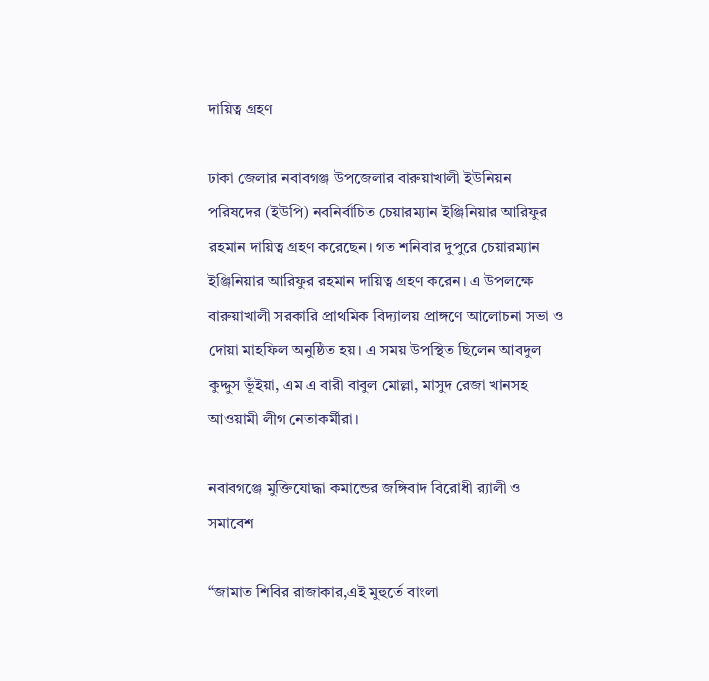দায়িত্ব গ্রহণ

ঢাকা জেলার নবাবগঞ্জ উপজেলার বারুয়াখালী ইউনিয়ন পরিষদের (ইউপি) নবনির্বাচিত চেয়ারম্যান ইঞ্জিনিয়ার আরিফুর রহমান দায়িত্ব গ্রহণ করেছেন। গত শনিবার দুপুরে চেয়ারম্যান ইঞ্জিনিয়ার আরিফুর রহমান দায়িত্ব গ্রহণ করেন। এ উপলক্ষে বারুয়াখালী সরকারি প্রাথমিক বিদ্যালয় প্রাঙ্গণে আলোচনা সভা ও দোয়া মাহফিল অনুষ্ঠিত হয়। এ সময় উপস্থিত ছিলেন আবদুল কুদ্দুস ভূঁইয়া, এম এ বারী বাবুল মোল্লা, মাসুদ রেজা খানসহ আওয়ামী লীগ নেতাকর্মীরা।

নবাবগঞ্জে মুক্তিযোদ্ধা কমান্ডের জঙ্গিবাদ বিরোধী র‌্যালী ও সমাবেশ

“জামাত শিবির রাজাকার,এই মুহুর্তে বাংলা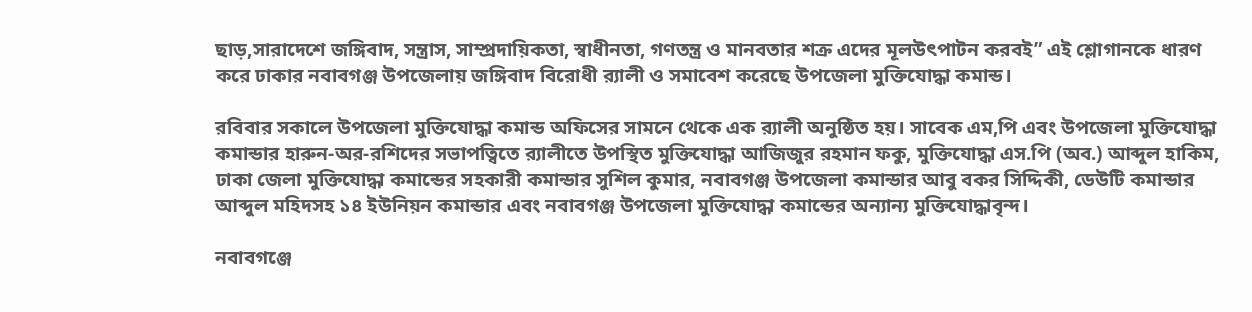ছাড়,সারাদেশে জঙ্গিবাদ, সন্ত্রাস, সাম্প্রদায়িকতা, স্বাধীনতা, গণতন্ত্র ও মানবতার শক্র এদের মূলউৎপাটন করবই” এই শ্লোগানকে ধারণ করে ঢাকার নবাবগঞ্জ উপজেলায় জঙ্গিবাদ বিরোধী র‌্যালী ও সমাবেশ করেছে উপজেলা মুক্তিযোদ্ধা কমান্ড।

রবিবার সকালে উপজেলা মুক্তিযোদ্ধা কমান্ড অফিসের সামনে থেকে এক র‍্যালী অনুষ্ঠিত হয়। সাবেক এম,পি এবং উপজেলা মুক্তিযোদ্ধা কমান্ডার হারুন-অর-রশিদের সভাপত্বিতে র‍্যালীতে উপস্থিত মুক্তিযোদ্ধা আজিজুর রহমান ফকু, মুক্তিযোদ্ধা এস.পি (অব.) আব্দুল হাকিম, ঢাকা জেলা মুক্তিযোদ্ধা কমান্ডের সহকারী কমান্ডার সুশিল কুমার, নবাবগঞ্জ উপজেলা কমান্ডার আবু বকর সিদ্দিকী, ডেউটি কমান্ডার আব্দুল মহিদসহ ১৪ ইউনিয়ন কমান্ডার এবং নবাবগঞ্জ উপজেলা মুক্তিযোদ্ধা কমান্ডের অন্যান্য মুক্তিযোদ্ধাবৃন্দ।

নবাবগঞ্জে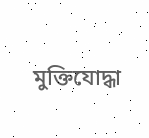মুক্তিযোদ্ধা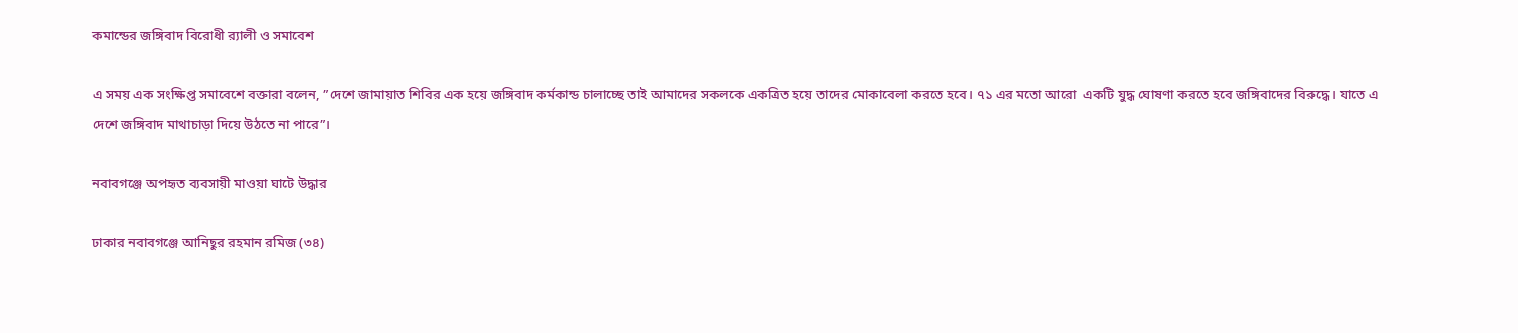কমান্ডের জঙ্গিবাদ বিরোধী র‌্যালী ও সমাবেশ

এ সময় এক সংক্ষিপ্ত সমাবেশে বক্তারা বলেন, ”দেশে জামায়াত শিবির এক হয়ে জঙ্গিবাদ কর্মকান্ড চালাচ্ছে তাই আমাদের সকলকে একত্রিত হয়ে তাদের মোকাবেলা করতে হবে। ৭১ এর মতো আরো  একটি যুদ্ধ ঘোষণা করতে হবে জঙ্গিবাদের বিরুদ্ধে। যাতে এ দেশে জঙ্গিবাদ মাথাচাড়া দিয়ে উঠতে না পারে”।

নবাবগঞ্জে অপহৃত ব্যবসায়ী মাওয়া ঘাটে উদ্ধার

ঢাকার নবাবগঞ্জে আনিছুর রহমান রমিজ (৩৪)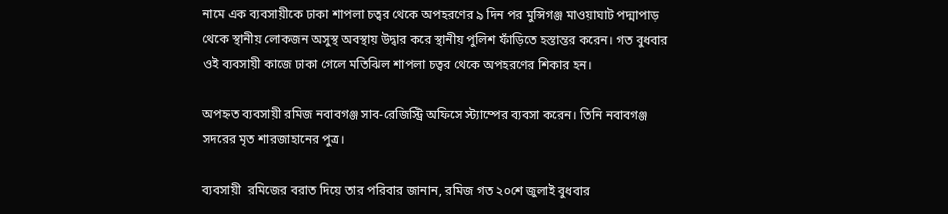নামে এক ব্যবসায়ীকে ঢাকা শাপলা চত্বর থেকে অপহরণের ৯ দিন পর মুন্সিগঞ্জ মাওয়াঘাট পদ্মাপাড় থেকে স্থানীয় লোকজন অসুস্থ অবস্থায় উদ্বার করে স্থানীয় পুলিশ ফাঁড়িতে হস্তান্তর করেন। গত বুধবার ওই ব্যবসায়ী কাজে ঢাকা গেলে মতিঝিল শাপলা চত্বর থেকে অপহরণের শিকার হন।

অপহ্নত ব্যবসায়ী রমিজ নবাবগঞ্জ সাব-রেজিস্ট্রি অফিসে স্ট্যাম্পের ব্যবসা করেন। তিনি নবাবগঞ্জ সদরের মৃত শারজাহানের পুত্র।

ব্যবসায়ী  রমিজের বরাত দিয়ে তার পরিবার জানান, রমিজ গত ২০শে জুলাই বুধবার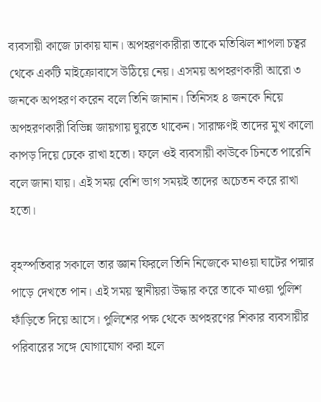ব্যবসায়ী কাজে ঢাকায় যান। অপহরণকারীরা তাকে মতিঝিল শাপলা চত্বর থেকে একটি মাইক্রোবাসে উঠিয়ে নেয়। এসময় অপহরণকারী আরো ৩ জনকে অপহরণ করেন বলে তিনি জানান। তিনিসহ ৪ জনকে নিয়ে অপহরণকারী বিভিন্ন জায়গায় ঘুরতে থাকেন। সারাক্ষণই তাদের মুখ কালো কাপড় দিয়ে ঢেকে রাখা হতো। ফলে ওই ব্যবসায়ী কাউকে চিনতে পারেনি বলে জানা যায়। এই সময় বেশি ভাগ সময়ই তাদের অচেতন করে রাখা হতো।

বৃহস্পতিবার সকালে তার জ্ঞান ফিরলে তিনি নিজেকে মাওয়া ঘাটের পদ্মার পাড়ে দেখতে পান। এই সময় স্থানীয়রা উদ্ধার করে তাকে মাওয়া পুলিশ ফাঁড়িতে দিয়ে আসে। পুলিশের পক্ষ থেকে অপহরণের শিকার ব্যবসায়ীর পরিবারের সঙ্গে যোগাযোগ করা হলে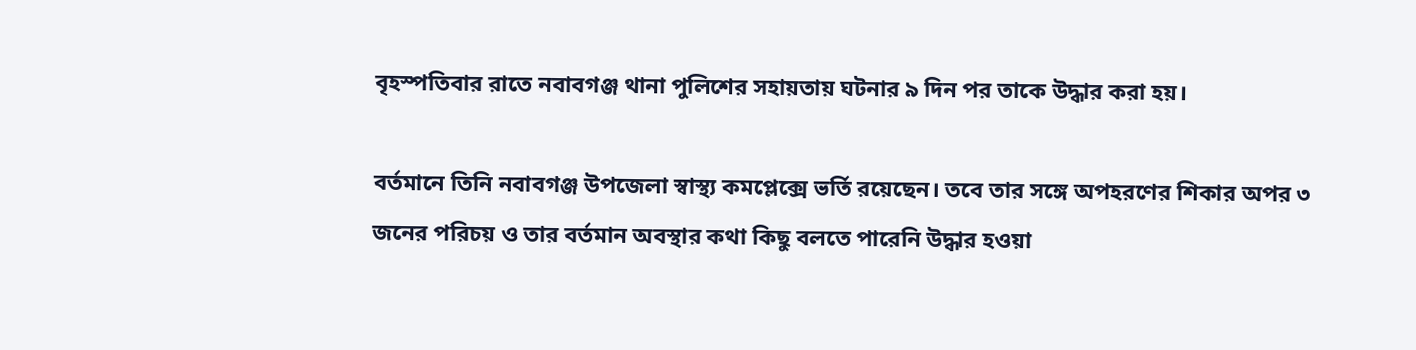বৃহস্পতিবার রাতে নবাবগঞ্জ থানা পুলিশের সহায়তায় ঘটনার ৯ দিন পর তাকে উদ্ধার করা হয়।

বর্তমানে তিনি নবাবগঞ্জ উপজেলা স্বাস্থ্য কমপ্লেক্সে ভর্তি রয়েছেন। তবে তার সঙ্গে অপহরণের শিকার অপর ৩ জনের পরিচয় ও তার বর্তমান অবস্থার কথা কিছু বলতে পারেনি উদ্ধার হওয়া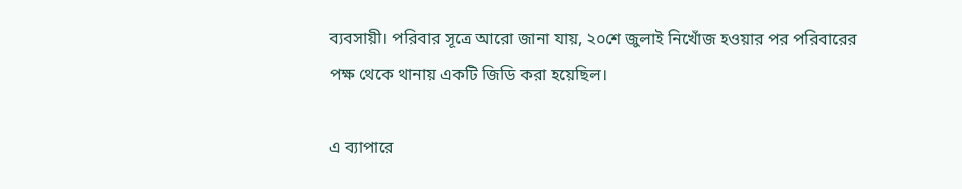ব্যবসায়ী। পরিবার সূত্রে আরো জানা যায়, ২০শে জুলাই নিখোঁজ হওয়ার পর পরিবারের পক্ষ থেকে থানায় একটি জিডি করা হয়েছিল।

এ ব্যাপারে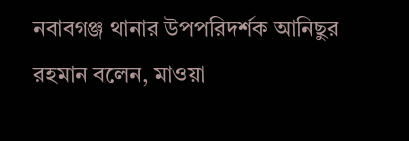নবাবগঞ্জ থানার উপপরিদর্শক আনিছুর রহমান বলেন, মাওয়া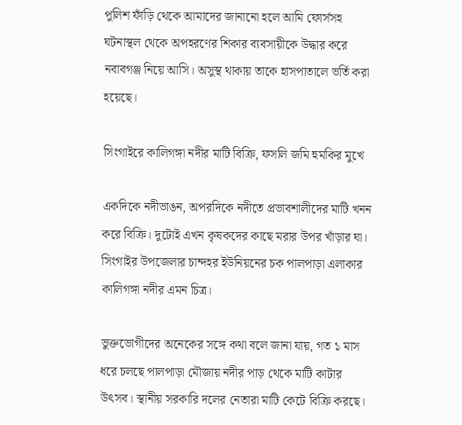পুলিশ ফাঁড়ি থেকে আমাদের জানানো হলে আমি ফোর্সসহ ঘটনাস্থল থেকে অপহরণের শিকার ব্যবসায়ীকে উদ্ধার করে নবাবগঞ্জ নিয়ে আসি। অসুস্থ থাকায় তাকে হাসপাতালে ভর্তি করা হয়েছে।

সিংগাইরে কালিগঙ্গা নদীর মাটি বিক্রি, ফসলি জমি হুমকির মুখে

একদিকে নদীভাঙন, অপরদিকে নদীতে প্রভাবশালীদের মাটি খনন করে বিক্রি। দুটোই এখন কৃষকদের কাছে মরার উপর খাঁড়ার ঘা। সিংগাইর উপজেলার চান্দহর ইউনিয়নের চক পালপাড়া এলাকার কালিগঙ্গা নদীর এমন চিত্র।

ভুক্তভোগীদের অনেকের সঙ্গে কথা বলে জানা যায়, গত ১ মাস ধরে চলছে পালপাড়া মৌজায় নদীর পাড় থেকে মাটি কাটার উৎসব। স্থানীয় সরকারি দলের নেতারা মাটি কেটে বিক্রি করছে।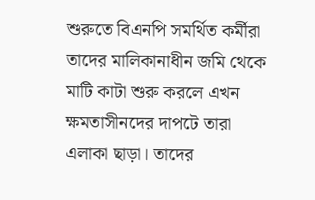শুরুতে বিএনপি সমর্থিত কর্মীরা তাদের মালিকানাধীন জমি থেকে মাটি কাটা শুরু করলে এখন ক্ষমতাসীনদের দাপটে তারা এলাকা ছাড়া। তাদের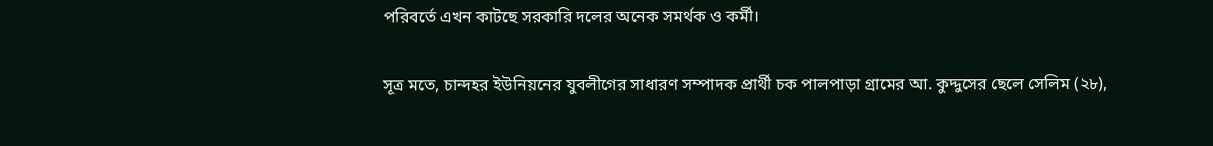পরিবর্তে এখন কাটছে সরকারি দলের অনেক সমর্থক ও কর্মী।

সূত্র মতে, চান্দহর ইউনিয়নের যুবলীগের সাধারণ সম্পাদক প্রার্থী চক পালপাড়া গ্রামের আ. কুদ্দুসের ছেলে সেলিম (২৮),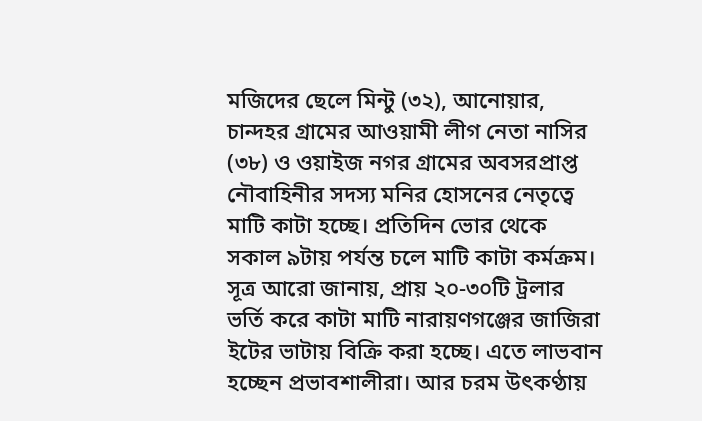মজিদের ছেলে মিন্টু (৩২), আনোয়ার, চান্দহর গ্রামের আওয়ামী লীগ নেতা নাসির (৩৮) ও ওয়াইজ নগর গ্রামের অবসরপ্রাপ্ত নৌবাহিনীর সদস্য মনির হোসনের নেতৃত্বে মাটি কাটা হচ্ছে। প্রতিদিন ভোর থেকে সকাল ৯টায় পর্যন্ত চলে মাটি কাটা কর্মক্রম। সূত্র আরো জানায়, প্রায় ২০-৩০টি ট্রলার ভর্তি করে কাটা মাটি নারায়ণগঞ্জের জাজিরা ইটের ভাটায় বিক্রি করা হচ্ছে। এতে লাভবান হচ্ছেন প্রভাবশালীরা। আর চরম উৎকণ্ঠায়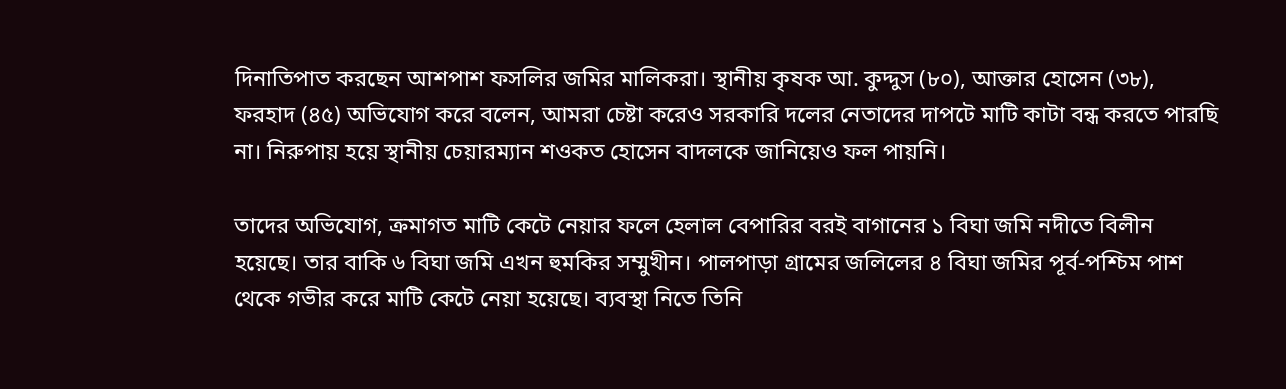দিনাতিপাত করছেন আশপাশ ফসলির জমির মালিকরা। স্থানীয় কৃষক আ. কুদ্দুস (৮০), আক্তার হোসেন (৩৮), ফরহাদ (৪৫) অভিযোগ করে বলেন, আমরা চেষ্টা করেও সরকারি দলের নেতাদের দাপটে মাটি কাটা বন্ধ করতে পারছি না। নিরুপায় হয়ে স্থানীয় চেয়ারম্যান শওকত হোসেন বাদলকে জানিয়েও ফল পায়নি।

তাদের অভিযোগ, ক্রমাগত মাটি কেটে নেয়ার ফলে হেলাল বেপারির বরই বাগানের ১ বিঘা জমি নদীতে বিলীন হয়েছে। তার বাকি ৬ বিঘা জমি এখন হুমকির সম্মুখীন। পালপাড়া গ্রামের জলিলের ৪ বিঘা জমির পূর্ব-পশ্চিম পাশ থেকে গভীর করে মাটি কেটে নেয়া হয়েছে। ব্যবস্থা নিতে তিনি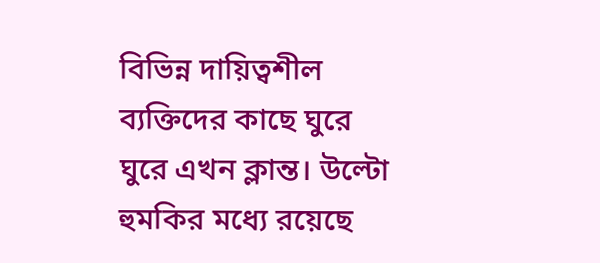বিভিন্ন দায়িত্বশীল ব্যক্তিদের কাছে ঘুরে ঘুরে এখন ক্লান্ত। উল্টো হুমকির মধ্যে রয়েছে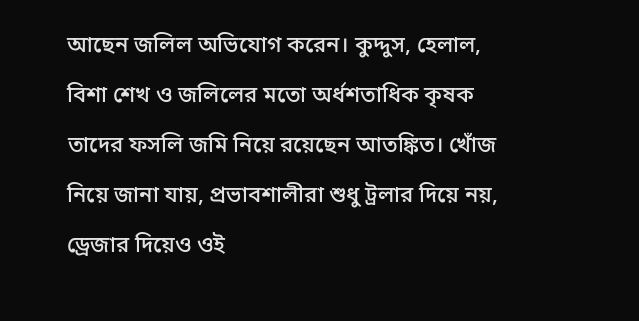আছেন জলিল অভিযোগ করেন। কুদ্দুস, হেলাল, বিশা শেখ ও জলিলের মতো অর্ধশতাধিক কৃষক তাদের ফসলি জমি নিয়ে রয়েছেন আতঙ্কিত। খোঁজ নিয়ে জানা যায়, প্রভাবশালীরা শুধু ট্রলার দিয়ে নয়, ড্রেজার দিয়েও ওই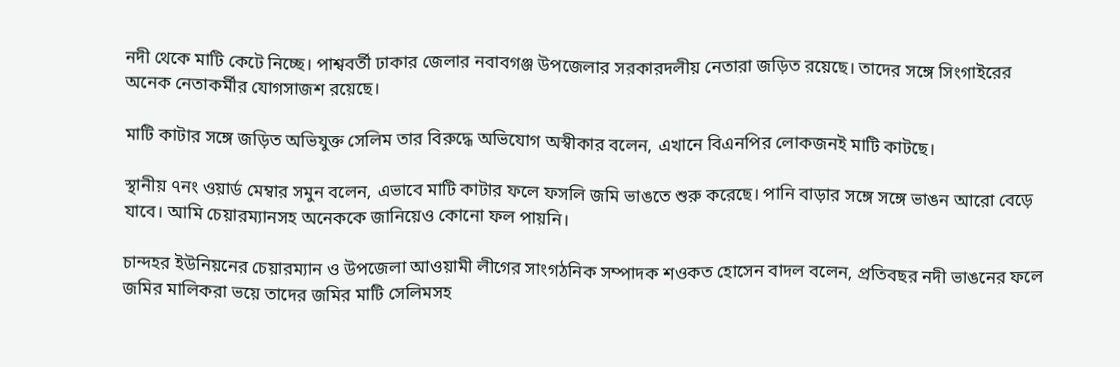নদী থেকে মাটি কেটে নিচ্ছে। পাশ্ববর্তী ঢাকার জেলার নবাবগঞ্জ উপজেলার সরকারদলীয় নেতারা জড়িত রয়েছে। তাদের সঙ্গে সিংগাইরের অনেক নেতাকর্মীর যোগসাজশ রয়েছে।

মাটি কাটার সঙ্গে জড়িত অভিযুক্ত সেলিম তার বিরুদ্ধে অভিযোগ অস্বীকার বলেন, এখানে বিএনপির লোকজনই মাটি কাটছে।

স্থানীয় ৭নং ওয়ার্ড মেম্বার সমুন বলেন, এভাবে মাটি কাটার ফলে ফসলি জমি ভাঙতে শুরু করেছে। পানি বাড়ার সঙ্গে সঙ্গে ভাঙন আরো বেড়ে যাবে। আমি চেয়ারম্যানসহ অনেককে জানিয়েও কোনো ফল পায়নি।

চান্দহর ইউনিয়নের চেয়ারম্যান ও উপজেলা আওয়ামী লীগের সাংগঠনিক সম্পাদক শওকত হোসেন বাদল বলেন, প্রতিবছর নদী ভাঙনের ফলে জমির মালিকরা ভয়ে তাদের জমির মাটি সেলিমসহ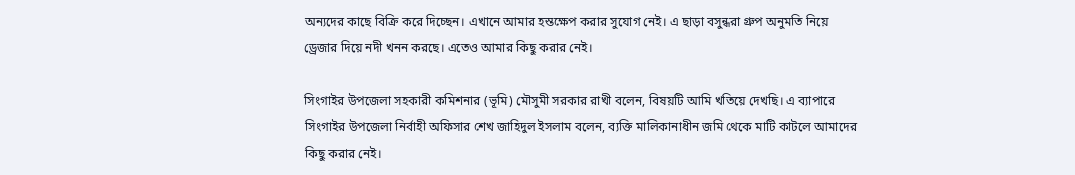অন্যদের কাছে বিক্রি করে দিচ্ছেন। এখানে আমার হস্তক্ষেপ করার সুযোগ নেই। এ ছাড়া বসুন্ধরা গ্রুপ অনুমতি নিয়ে ড্রেজার দিয়ে নদী খনন করছে। এতেও আমার কিছু করার নেই।

সিংগাইর উপজেলা সহকারী কমিশনার (ভূমি) মৌসুমী সরকার রাখী বলেন, বিষয়টি আমি খতিয়ে দেখছি। এ ব্যাপারে সিংগাইর উপজেলা নির্বাহী অফিসার শেখ জাহিদুল ইসলাম বলেন, ব্যক্তি মালিকানাধীন জমি থেকে মাটি কাটলে আমাদের কিছু করার নেই।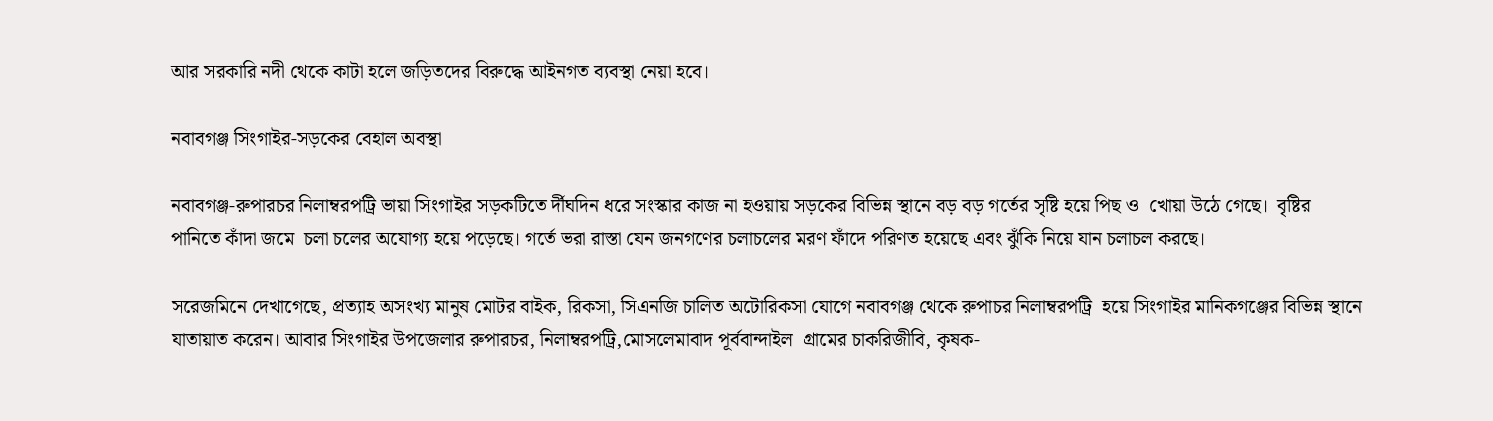আর সরকারি নদী থেকে কাটা হলে জড়িতদের বিরুদ্ধে আইনগত ব্যবস্থা নেয়া হবে।

নবাবগঞ্জ সিংগাইর-সড়কের বেহাল অবস্থা

নবাবগঞ্জ-রুপারচর নিলাম্বরপট্রি ভায়া সিংগাইর সড়কটিতে র্দীঘদিন ধরে সংস্কার কাজ না হওয়ায় সড়কের বিভিন্ন স্থানে বড় বড় গর্তের সৃষ্টি হয়ে পিছ ও  খোয়া উঠে গেছে।  বৃষ্টির পানিতে কাঁদা জমে  চলা চলের অযোগ্য হয়ে পড়েছে। গর্তে ভরা রাস্তা যেন জনগণের চলাচলের মরণ ফাঁদে পরিণত হয়েছে এবং ঝুঁকি নিয়ে যান চলাচল করছে।

সরেজমিনে দেখাগেছে, প্রত্যাহ অসংখ্য মানুষ মোটর বাইক, রিকসা, সিএনজি চালিত অটোরিকসা যোগে নবাবগঞ্জ থেকে রুপাচর নিলাম্বরপট্রি  হয়ে সিংগাইর মানিকগঞ্জের বিভিন্ন স্থানে যাতায়াত করেন। আবার সিংগাইর উপজেলার রুপারচর, নিলাম্বরপট্রি,মোসলেমাবাদ পূর্ববান্দাইল  গ্রামের চাকরিজীবি, কৃষক-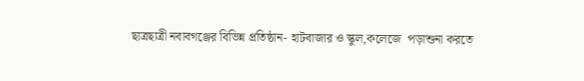ছাত্রছাত্রী নবাবগঞ্জের বিভিন্ন প্রতিষ্ঠান- হাটবাজার ও স্কুল,কলেজে  পড়াশুনা করতে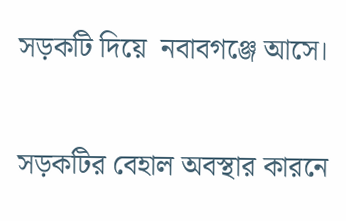সড়কটি দিয়ে  নবাবগঞ্জে আসে।

সড়কটির বেহাল অবস্থার কারনে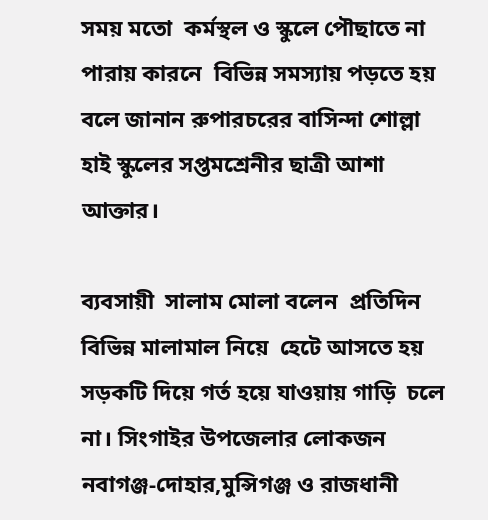সময় মতো  কর্মস্থল ও স্কুলে পৌছাতে না পারায় কারনে  বিভিন্ন সমস্যায় পড়তে হয় বলে জানান রুপারচরের বাসিন্দা শোল্লা হাই স্কুলের সপ্তমশ্রেনীর ছাত্রী আশা আক্তার।

ব্যবসায়ী  সালাম মোলা বলেন  প্রতিদিন বিভিন্ন মালামাল নিয়ে  হেটে আসতে হয় সড়কটি দিয়ে গর্ত হয়ে যাওয়ায় গাড়ি  চলে না। সিংগাইর উপজেলার লোকজন  নবাগঞ্জ-দোহার,মুন্সিগঞ্জ ও রাজধানী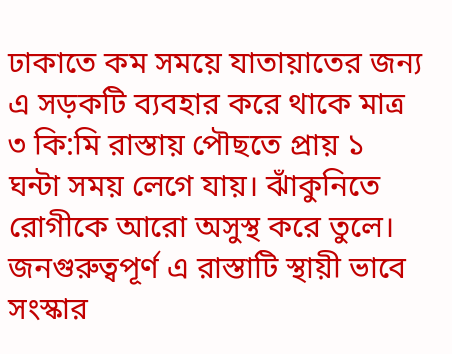ঢাকাতে কম সময়ে যাতায়াতের জন্য এ সড়কটি ব্যবহার করে থাকে মাত্র ৩ কি:মি রাস্তায় পৌছতে প্রায় ১  ঘন্টা সময় লেগে যায়। ঝাঁকুনিতে রোগীকে আরো অসুস্থ করে তুলে। জনগুরুত্বপূর্ণ এ রাস্তাটি স্থায়ী ভাবে সংস্কার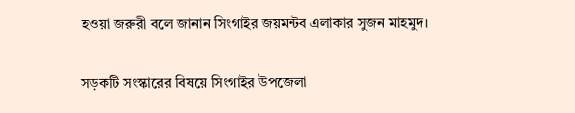হওয়া জরুরী বলে জানান সিংগাইর জয়মন্টব এলাকার সুজন মাহমুদ।

সড়কটি সংস্কারের বিষয়ে সিংগাইর উপজেলা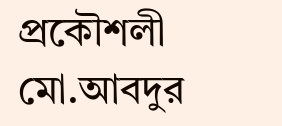প্রকৌশলী মো.আবদুর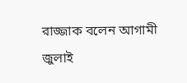রাজ্জাক বলেন আগামী জুলাই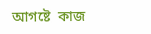আগষ্টে  কাজ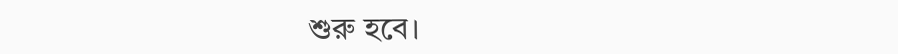শুরু হবে।